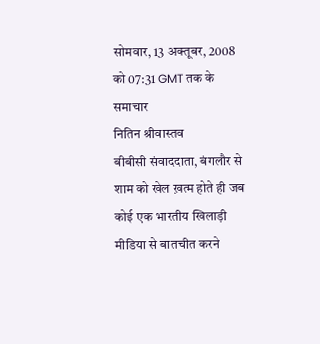सोमवार, 13 अक्तूबर, 2008 को 07:31 GMT तक के समाचार
नितिन श्रीवास्तव
बीबीसी संवाददाता, बंगलौर से
शाम को खेल ख़त्म होते ही जब कोई एक भारतीय खिलाड़ी मीडिया से बातचीत करने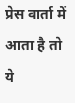प्रेस वार्ता में आता है तो ये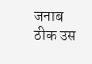जनाब ठीक उस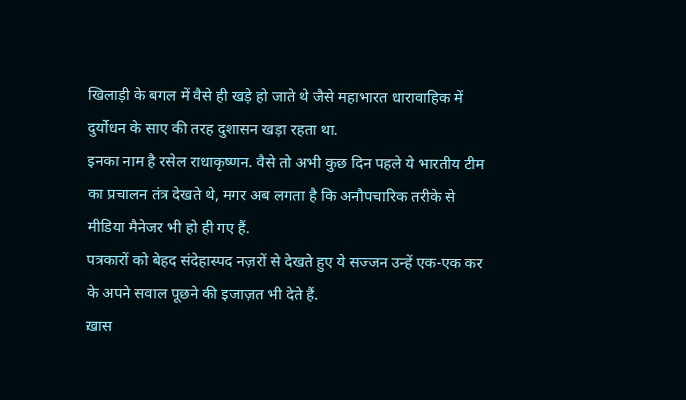खिलाड़ी के बगल में वैसे ही खड़े हो जाते थे जैसे महाभारत धारावाहिक में दुर्योधन के साए की तरह दुशासन खड़ा रहता था.
इनका नाम है रसेल राधाकृष्णन. वैसे तो अभी कुछ दिन पहले ये भारतीय टीम का प्रचालन तंत्र देखते थे, मगर अब लगता है कि अनौपचारिक तरीके से मीडिया मैनेजर भी हो ही गए हैं.
पत्रकारों को बेहद संदेहास्पद नज़रों से देखते हुए ये सज्जन उन्हें एक-एक कर के अपने सवाल पूछने की इजाज़त भी देते हैं.
ख़ास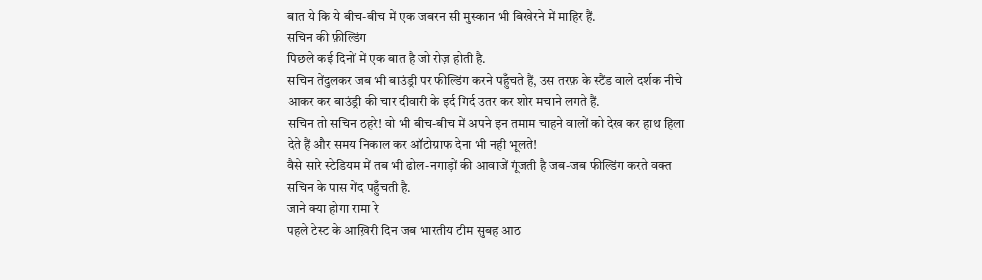बात ये कि ये बीच-बीच में एक जबरन सी मुस्कान भी बिखेरने में माहिर हैं.
सचिन की फ़ील्डिंग
पिछले कई दिनों में एक बात है जो रोज़ होती है.
सचिन तेंदुलकर जब भी बाउंड्री पर फील्डिंग करने पहुँचते हैं, उस तरफ़ के स्टैंड वाले दर्शक नीचे आकर कर बाउंड्री की चार दीवारी के इर्द गिर्द उतर कर शोर मचाने लगते हैं.
सचिन तो सचिन ठहरे! वो भी बीच-बीच में अपने इन तमाम चाहने वालों को देख कर हाथ हिला देते हैं और समय निकाल कर ऑटोग्राफ देना भी नही भूलते!
वैसे सारे स्टेडियम में तब भी ढोल-नगाड़ों की आवाजें गूंजती है जब-जब फील्डिंग करते वक्त सचिन के पास गेंद पहुँचती है.
जाने क्या होगा रामा रे
पहले टेस्ट के आख़िरी दिन जब भारतीय टीम सुबह आठ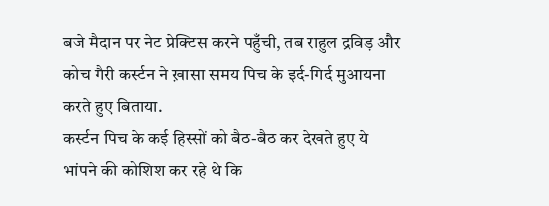बजे मैदान पर नेट प्रेक्टिस करने पहुँची, तब राहुल द्रविड़ और कोच गैरी कर्स्टन ने ख़ासा समय पिच के इर्द-गिर्द मुआयना करते हुए बिताया.
कर्स्टन पिच के कई हिस्सों को बैठ-बैठ कर देखते हुए ये भांपने की कोशिश कर रहे थे कि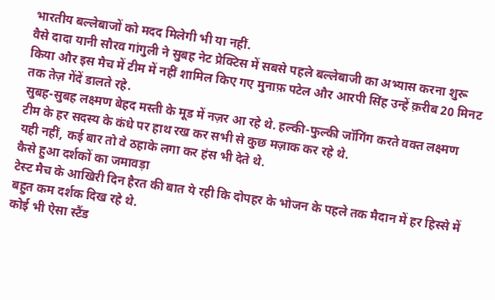भारतीय बल्लेबाजों को मदद मिलेगी भी या नहीं.
वैसे दादा यानी सौरव गांगुली ने सुबह नेट प्रेक्टिस में सबसे पहले बल्लेबाजी का अभ्यास करना शुरू किया और इस मैच में टीम में नहीं शामिल किए गए मुनाफ़ पटेल और आरपी सिंह उन्हें क़रीब 20 मिनट तक तेज़ गेंदें डालते रहे.
सुबह-सुबह लक्ष्मण बेहद मस्ती के मूड में नज़र आ रहे थे. हल्की-फुल्की जॉगिंग करते वक्त लक्ष्मण टीम के हर सदस्य के कंधे पर हाथ रख कर सभी से कुछ मज़ाक कर रहे थे.
यही नहीं, कई बार तो वे ठहाके लगा कर हंस भी देते थे.
कैसे हुआ दर्शकों का जमावड़ा
टेस्ट मैच के आखिरी दिन हैरत की बात ये रही कि दोपहर के भोजन के पहले तक मैदान में हर हिस्से में बहुत कम दर्शक दिख रहे थे.
कोई भी ऐसा स्टैंड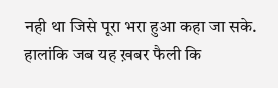नही था जिसे पूरा भरा हुआ कहा जा सके.
हालांकि जब यह ख़बर फैली कि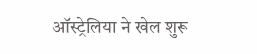ऑस्ट्रेलिया ने खेल शुरू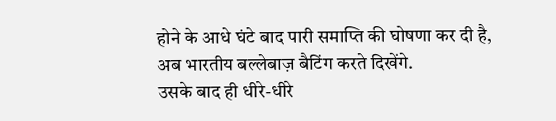होने के आधे घंटे बाद पारी समाप्ति की घोषणा कर दी है, अब भारतीय बल्लेबाज़ बैटिंग करते दिखेंगे.
उसके बाद ही धीरे-धीरे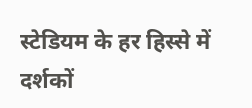स्टेडियम के हर हिस्से में दर्शकों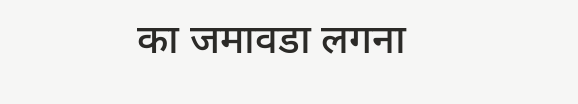का जमावडा लगना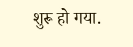शुरू हो गया.